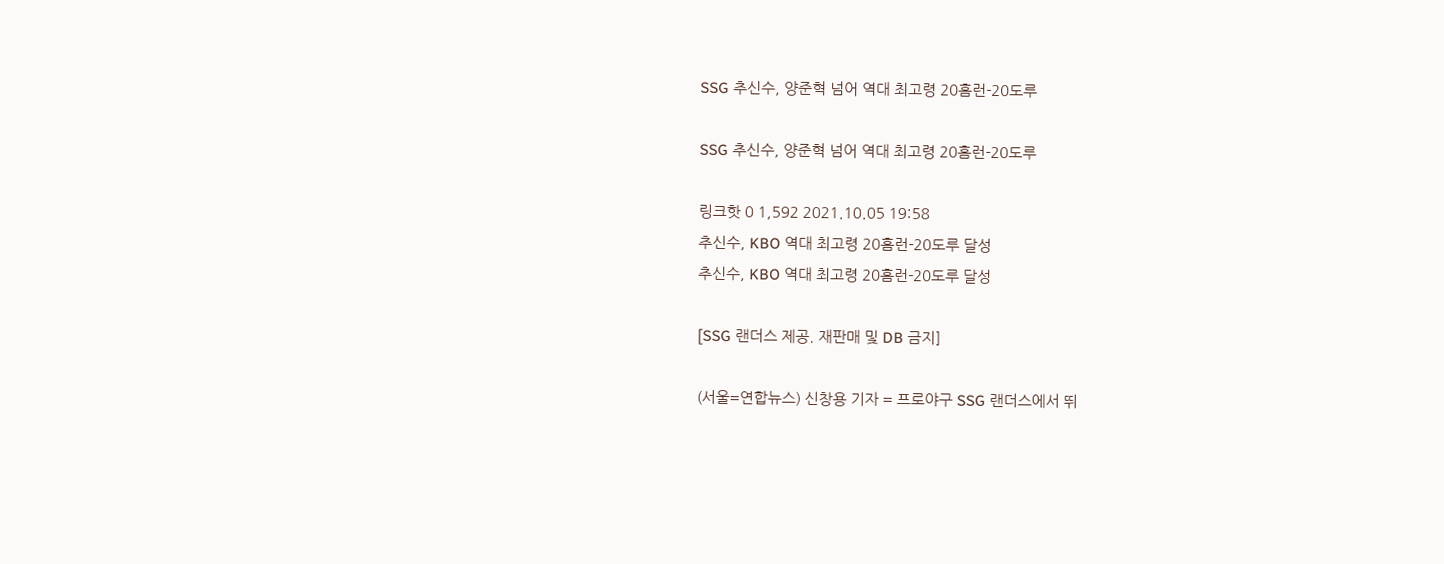SSG 추신수, 양준혁 넘어 역대 최고령 20홈런-20도루

SSG 추신수, 양준혁 넘어 역대 최고령 20홈런-20도루

링크핫 0 1,592 2021.10.05 19:58
추신수, KBO 역대 최고령 20홈런-20도루 달성
추신수, KBO 역대 최고령 20홈런-20도루 달성

[SSG 랜더스 제공. 재판매 및 DB 금지]

(서울=연합뉴스) 신창용 기자 = 프로야구 SSG 랜더스에서 뛰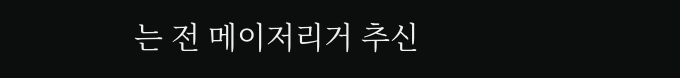는 전 메이저리거 추신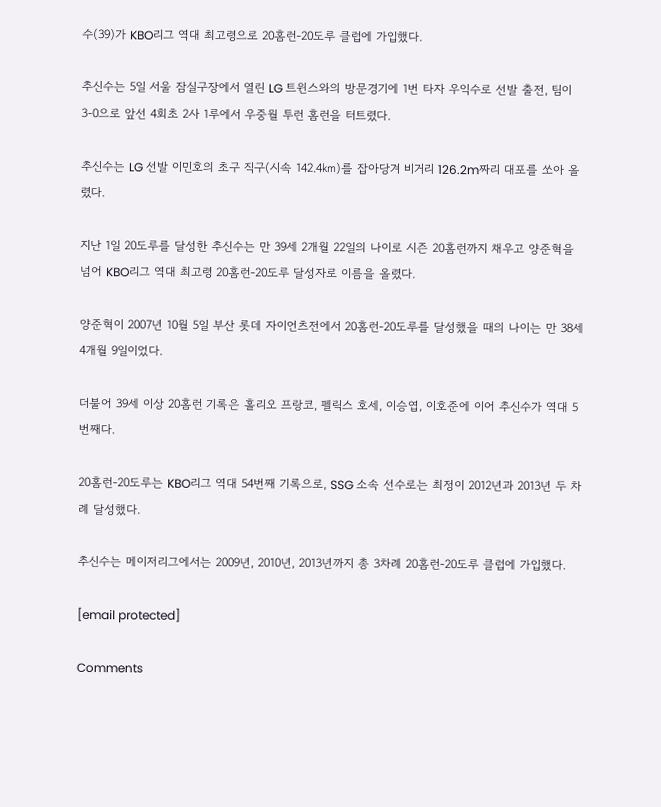수(39)가 KBO리그 역대 최고령으로 20홈런-20도루 클럽에 가입했다.

추신수는 5일 서울 잠실구장에서 열린 LG 트윈스와의 방문경기에 1번 타자 우익수로 선발 출전, 팀이 3-0으로 앞선 4회초 2사 1루에서 우중월 투런 홈런을 터트렸다.

추신수는 LG 선발 이민호의 초구 직구(시속 142.4㎞)를 잡아당겨 비거리 126.2m짜리 대포를 쏘아 올렸다.

지난 1일 20도루를 달성한 추신수는 만 39세 2개월 22일의 나이로 시즌 20홈런까지 채우고 양준혁을 넘어 KBO리그 역대 최고령 20홈런-20도루 달성자로 이름을 올렸다.

양준혁이 2007년 10월 5일 부산 롯데 자이언츠전에서 20홈런-20도루를 달성했을 때의 나이는 만 38세 4개월 9일이었다.

더불어 39세 이상 20홈런 기록은 홀리오 프랑코, 펠릭스 호세, 이승엽, 이호준에 이어 추신수가 역대 5번째다.

20홈런-20도루는 KBO리그 역대 54번째 기록으로, SSG 소속 선수로는 최정이 2012년과 2013년 두 차례 달성했다.

추신수는 메이저리그에서는 2009년, 2010년, 2013년까지 총 3차례 20홈런-20도루 클럽에 가입했다.

[email protected]

Comments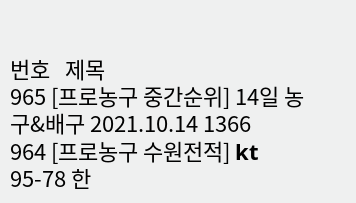번호   제목
965 [프로농구 중간순위] 14일 농구&배구 2021.10.14 1366
964 [프로농구 수원전적] kt 95-78 한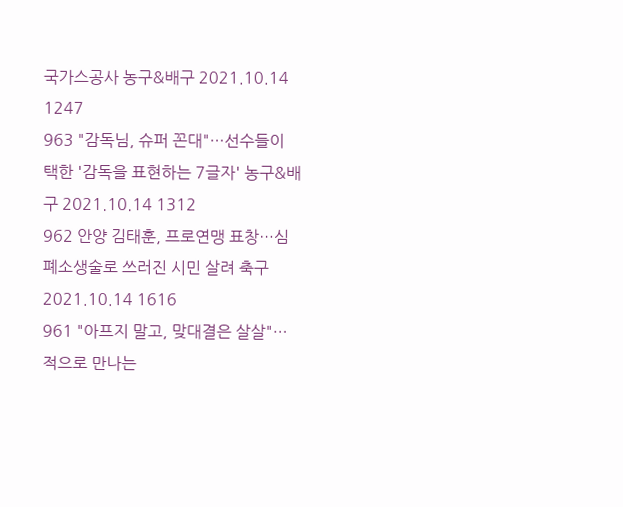국가스공사 농구&배구 2021.10.14 1247
963 "감독님, 슈퍼 꼰대"…선수들이 택한 '감독을 표현하는 7글자' 농구&배구 2021.10.14 1312
962 안양 김태훈, 프로연맹 표창…심폐소생술로 쓰러진 시민 살려 축구 2021.10.14 1616
961 "아프지 말고, 맞대결은 살살"…적으로 만나는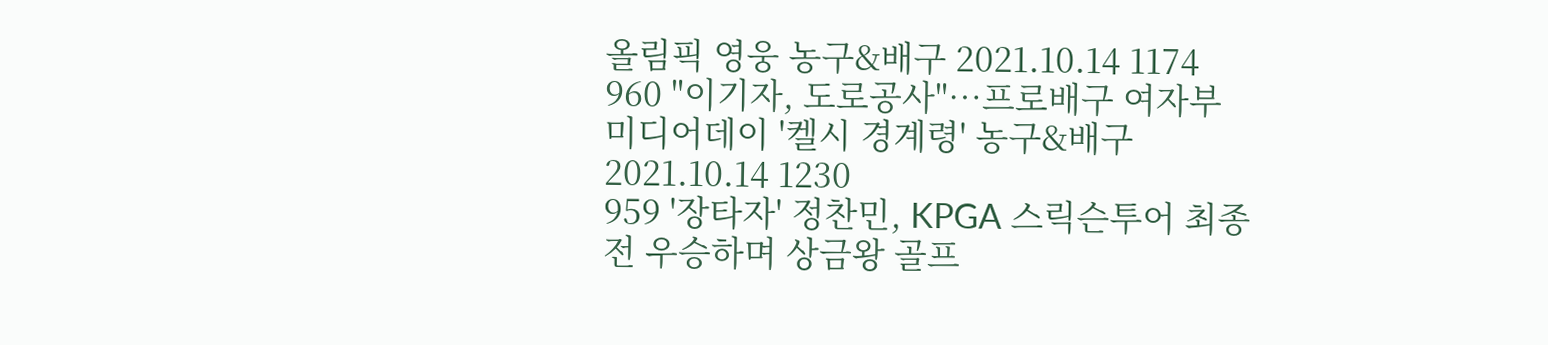올림픽 영웅 농구&배구 2021.10.14 1174
960 "이기자, 도로공사"…프로배구 여자부 미디어데이 '켈시 경계령' 농구&배구 2021.10.14 1230
959 '장타자' 정찬민, KPGA 스릭슨투어 최종전 우승하며 상금왕 골프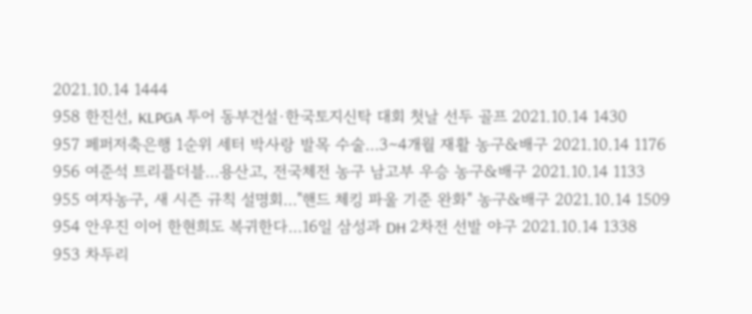2021.10.14 1444
958 한진선, KLPGA 투어 동부건설·한국토지신탁 대회 첫날 선두 골프 2021.10.14 1430
957 페퍼저축은행 1순위 세터 박사랑 발목 수술…3∼4개월 재활 농구&배구 2021.10.14 1176
956 여준석 트리플더블…용산고, 전국체전 농구 남고부 우승 농구&배구 2021.10.14 1133
955 여자농구, 새 시즌 규칙 설명회…"핸드 체킹 파울 기준 완화" 농구&배구 2021.10.14 1509
954 안우진 이어 한현희도 복귀한다…16일 삼성과 DH 2차전 선발 야구 2021.10.14 1338
953 차두리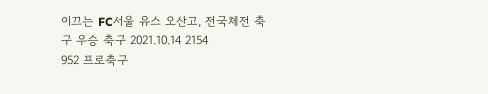이끄는 FC서울 유스 오산고, 전국체전 축구 우승 축구 2021.10.14 2154
952 프로축구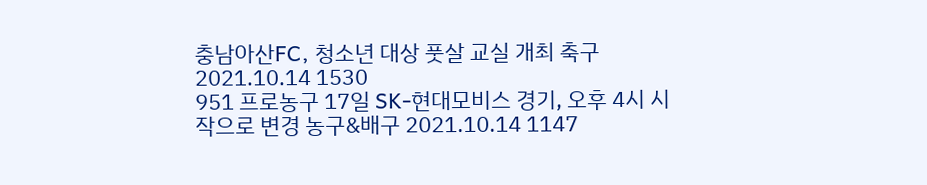충남아산FC, 청소년 대상 풋살 교실 개최 축구 2021.10.14 1530
951 프로농구 17일 SK-현대모비스 경기, 오후 4시 시작으로 변경 농구&배구 2021.10.14 1147